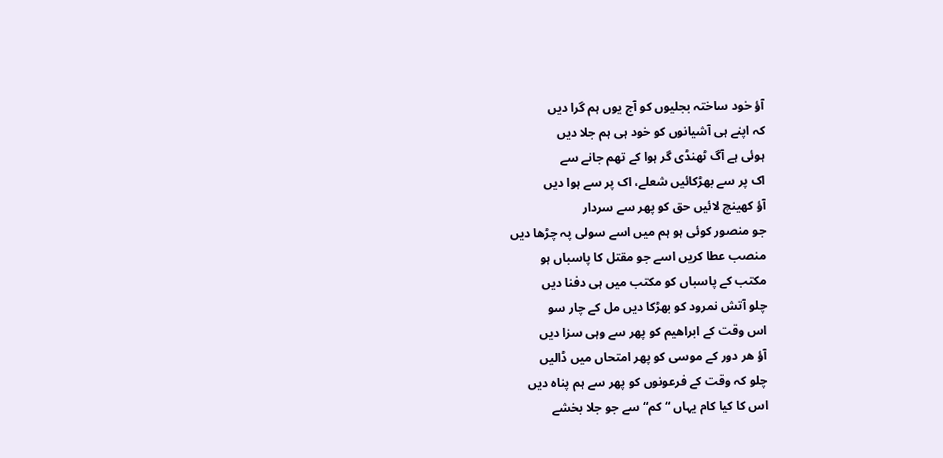آؤ خود ساختہ بجلیوں کو آج یوں ہم گرا دیں
کہ اپنے ہی آشیانوں کو خود ہی ہم جلا دیں
ہوئی ہے آگ ٹھنڈی گر ہوا کے تھم جانے سے
اک پر سے بھڑکائیں شعلے، اک پر سے ہوا دیں
آؤ کھینچ لائیں حق کو پھر سے سردار
جو منصور کوئی ہو ہم میں اسے سولی پہ چڑھا دیں
منصب عطا کریں اسے جو مقتل کا پاسباں ہو
مکتب کے پاسباں کو مکتب میں ہی دفنا دیں
چلو آتش نمرود کو بھڑکا دیں مل کے چار سو
اس وقت کے ابراھیم کو پھر سے وہی سزا دیں
آؤ ھر دور کے موسی کو پھر امتحاں میں ڈالیں
چلو کہ وقت کے فرعونوں کو پھر سے ہم پناہ دیں
اس کا کیا کام یہاں “کم“ سے جو جلا بخشے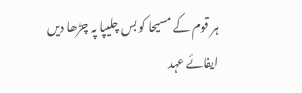ہر قوم کے مسیحا کو بس چلیپا پہ چڑھا دیں
ایفائے عہد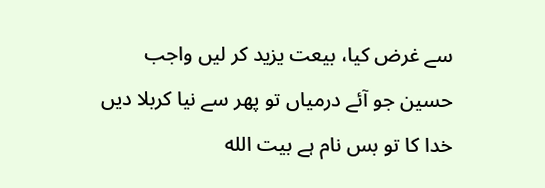سے غرض کیا، بیعت یزید کر لیں واجب
حسین جو آئے درمیاں تو پھر سے نیا کربلا دیں
خدا کا تو بس نام ہے بیت الله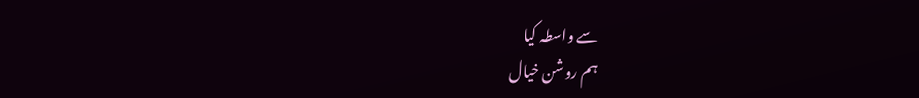سے واسطہ کیا
ہم روشن خیال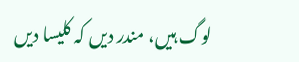لوگ ہیں، مندر دیں کہ کلیسا دیں